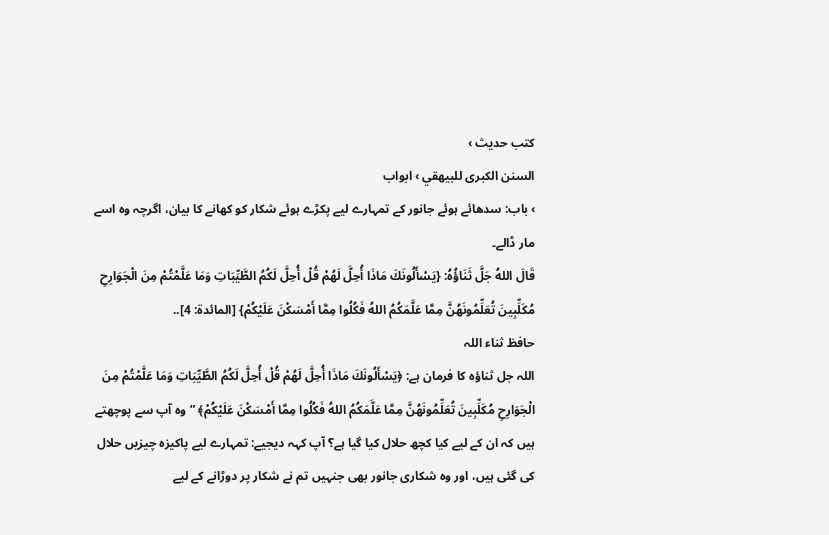کتب حدیث ›
السنن الكبرى للبيهقي › ابواب
› باب: سدھائے ہوئے جانور کے تمہارے لیے پکڑے ہوئے شکار کو کھانے کا بیان، اگرچہ وہ اسے مار ڈالے۔
قَالَ اللهُ جَلَّ ثَنَاؤُهُ: {يَسْأَلُونَكَ مَاذَا أُحِلَّ لَهُمْ قُلْ أُحِلَّ لَكُمُ الطَّيِّبَاتِ وَمَا عَلَّمْتُمْ مِنَ الْجَوَارِحِ مُكَلِّبِينَ تُعَلِّمُونَهُنَّ مِمَّا عَلَّمَكُمُ اللهُ فَكُلُوا مِمَّا أَمْسَكْنَ عَلَيْكُمْ} [المائدة: 4]..
حافظ ثناء اللہ
اللہ جل ثناؤہ کا فرمان ہے: ﴿يَسْأَلُونَكَ مَاذَا أُحِلَّ لَهُمْ قُلْ أُحِلَّ لَكُمُ الطَّيِّبَاتِ وَمَا عَلَّمْتُمْ مِنَ الْجَوَارِحِ مُكَلِّبِينَ تُعَلِّمُونَهُنَّ مِمَّا عَلَّمَكُمُ اللهُ فَكُلُوا مِمَّا أَمْسَكْنَ عَلَيْكُمْ﴾ ”وہ آپ سے پوچھتے ہیں کہ ان کے لیے کیا کچھ حلال کیا گیا ہے؟ آپ کہہ دیجیے: تمہارے لیے پاکیزہ چیزیں حلال کی گئی ہیں، اور وہ شکاری جانور بھی جنہیں تم نے شکار پر دوڑانے کے لیے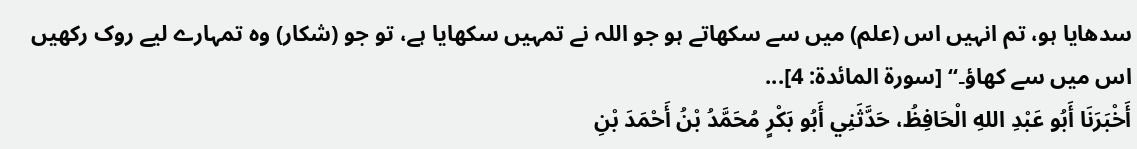سدھایا ہو، تم انہیں اس (علم) میں سے سکھاتے ہو جو اللہ نے تمہیں سکھایا ہے، تو جو (شکار) وہ تمہارے لیے روک رکھیں اس میں سے کھاؤ۔“ [سورة المائدة: 4]...
أَخْبَرَنَا أَبُو عَبْدِ اللهِ الْحَافِظُ، حَدَّثَنِي أَبُو بَكْرٍ مُحَمَّدُ بْنُ أَحْمَدَ بْنِ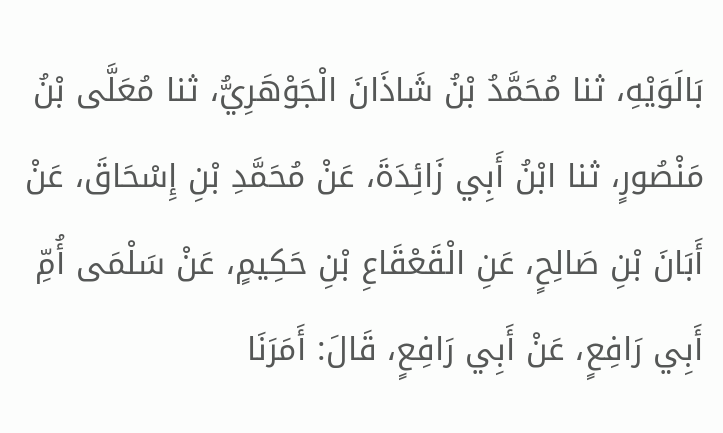بَالَوَيْهِ، ثنا مُحَمَّدُ بْنُ شَاذَانَ الْجَوْهَرِيُّ، ثنا مُعَلَّى بْنُ مَنْصُورٍ، ثنا ابْنُ أَبِي زَائِدَةَ، عَنْ مُحَمَّدِ بْنِ إِسْحَاقَ، عَنْ أَبَانَ بْنِ صَالِحٍ، عَنِ الْقَعْقَاعِ بْنِ حَكِيمٍ، عَنْ سَلْمَى أُمِّ أَبِي رَافِعٍ، عَنْ أَبِي رَافِعٍ، قَالَ: أَمَرَنَا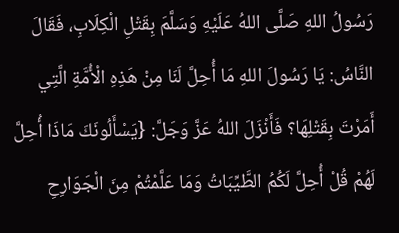رَسُولُ اللهِ صَلَّى اللهُ عَلَيْهِ وَسَلَّمَ بِقَتْلِ الْكِلَابِ، فَقَالَ النَّاسُ: يَا رَسُولَ اللهِ مَا أُحِلَّ لَنَا مِنْ هَذِهِ الْأُمَّةِ الَّتِي أَمَرْتَ بِقَتْلِهَا؟ فَأَنْزَلَ اللهُ عَزَّ وَجَلَّ: {يَسْأَلُونَكَ مَاذَا أُحِلَّ لَهُمْ قُلْ أُحِلَّ لَكُمُ الطَّيِّبَاتُ وَمَا عَلَّمْتُمْ مِنَ الْجَوَارِحِ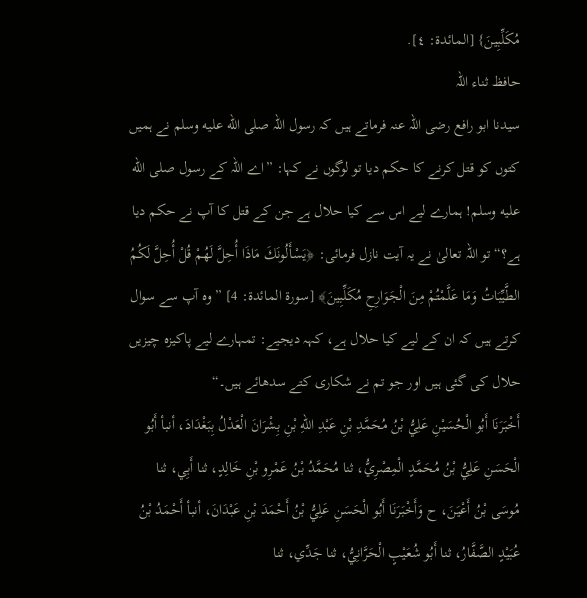مُكَلِّبِينَ} [المائدة: ٤].
حافظ ثناء اللہ
سیدنا ابو رافع رضی اللہ عنہ فرماتے ہیں کہ رسول اللہ صلى الله عليه وسلم نے ہمیں کتوں کو قتل کرنے کا حکم دیا تو لوگوں نے کہا: ”اے اللہ کے رسول صلى الله عليه وسلم! ہمارے لیے اس سے کیا حلال ہے جن کے قتل کا آپ نے حکم دیا ہے؟“ تو اللہ تعالیٰ نے یہ آیت نازل فرمائی: ﴿يَسْأَلُونَكَ مَاذَا أُحِلَّ لَهُمْ قُلْ أُحِلَّ لَكُمُ الطَّيِّبَاتُ وَمَا عَلَّمْتُمْ مِنَ الْجَوَارِحِ مُكَلِّبِينَ﴾ [سورة المائدة: 4] ”وہ آپ سے سوال کرتے ہیں کہ ان کے لیے کیا حلال ہے، کہہ دیجیے: تمہارے لیے پاکیزہ چیزیں حلال کی گئی ہیں اور جو تم نے شکاری کتے سدھائے ہیں۔“
أَخْبَرَنَا أَبُو الْحُسَيْنِ عَلِيُّ بْنُ مُحَمَّدِ بْنِ عَبْدِ اللهِ بْنِ بِشْرَانَ الْعَدْلُ بِبَغْدَادَ، أنبأ أَبُو الْحَسَنِ عَلِيُّ بْنُ مُحَمَّدٍ الْمِصْرِيُّ، ثنا مُحَمَّدُ بْنُ عَمْرِو بْنِ خَالِدٍ، ثنا أَبِي، ثنا مُوسَى بْنُ أَعْيَنَ، ح وَأَخْبَرَنَا أَبُو الْحَسَنِ عَلِيُّ بْنُ أَحْمَدَ بْنِ عَبْدَانَ، أنبأ أَحْمَدُ بْنُ عُبَيْدٍ الصَّفَّارُ، ثنا أَبُو شُعَيْبٍ الْحَرَّانِيُّ، ثنا جَدِّي، ثنا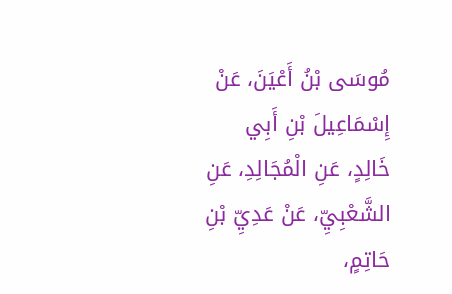مُوسَى بْنُ أَعْيَنَ، عَنْ إِسْمَاعِيلَ بْنِ أَبِي خَالِدٍ، عَنِ الْمُجَالِدِ، عَنِ الشَّعْبِيِّ، عَنْ عَدِيِّ بْنِ حَاتِمٍ،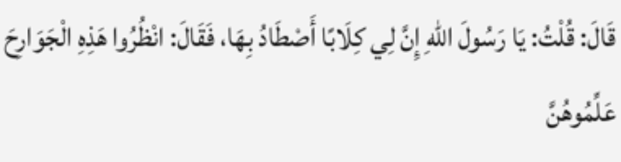قَالَ: قُلْتُ: يَا رَسُولَ اللهِ إِنَّ لِي كِلَابًا أَصْطَادُ بِهَا، فَقَالَ: انْظُرُوا هَذِهِ الْجَوَارِحَ عَلِّمُوهُنَّ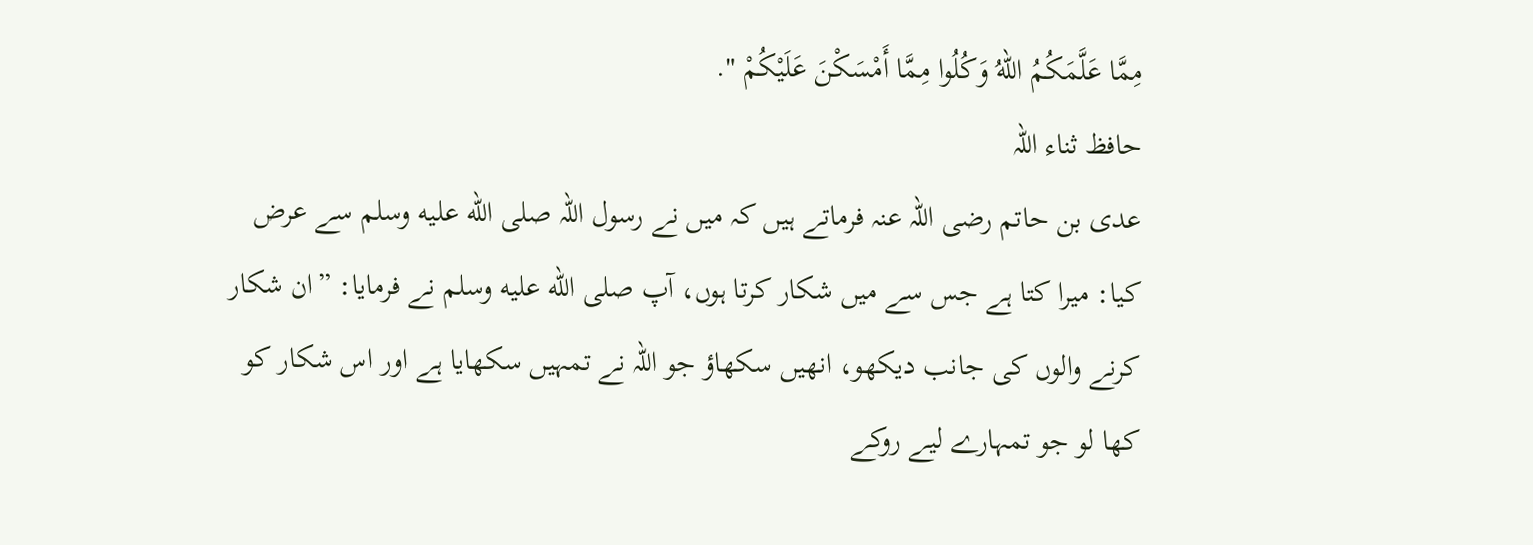مِمَّا عَلَّمَكُمُ اللهُ وَكُلُوا مِمَّا أَمْسَكْنَ عَلَيْكُمْ ".
حافظ ثناء اللہ
عدی بن حاتم رضی اللہ عنہ فرماتے ہیں کہ میں نے رسول اللہ صلى الله عليه وسلم سے عرض کیا: میرا کتا ہے جس سے میں شکار کرتا ہوں، آپ صلى الله عليه وسلم نے فرمایا: ”ان شکار کرنے والوں کی جانب دیکھو، انھیں سکھاؤ جو اللہ نے تمہیں سکھایا ہے اور اس شکار کو کھا لو جو تمہارے لیے روکے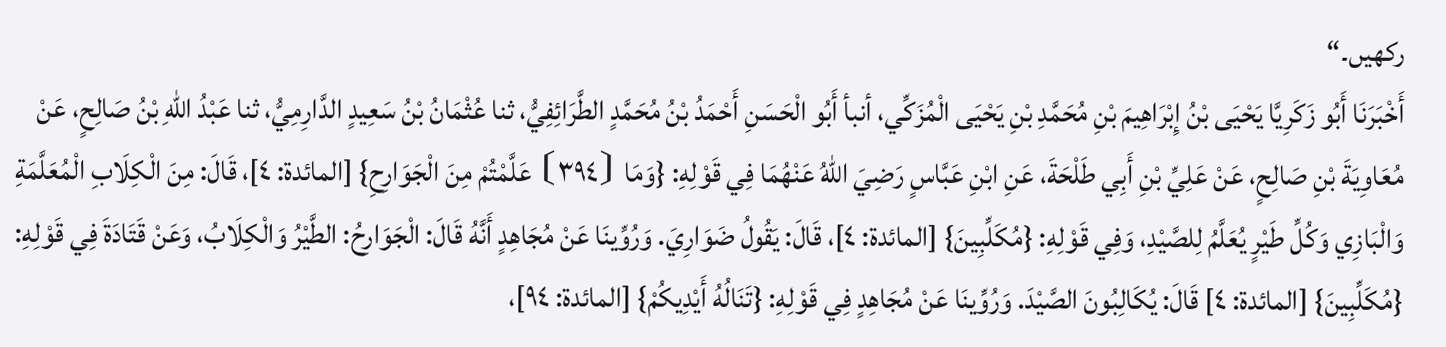رکھیں۔“
أَخْبَرَنَا أَبُو زَكَرِيَّا يَحْيَى بْنُ إِبْرَاهِيمَ بْنِ مُحَمَّدِ بْنِ يَحْيَى الْمُزَكِّي، أنبأ أَبُو الْحَسَنِ أَحْمَدُ بْنُ مُحَمَّدٍ الطَّرَائِفِيُّ، ثنا عُثْمَانُ بْنُ سَعِيدٍ الدَّارِمِيُّ، ثنا عَبْدُ اللهِ بْنُ صَالِحٍ، عَنْ مُعَاوِيَةَ بْنِ صَالِحٍ، عَنْ عَلِيِّ بْنِ أَبِي طَلْحَةَ، عَنِ ابْنِ عَبَّاسٍ رَضِيَ اللهُ عَنْهُمَا فِي قَوْلِهِ: {وَمَا ⦗٣٩٤⦘ عَلَّمْتُمْ مِنَ الْجَوَارِحِ} [المائدة: ٤]، قَالَ: مِنَ الْكِلَابِ الْمُعَلَّمَةِ وَالْبَازِي وَكُلِّ طَيْرٍ يُعَلَّمُ لِلصَّيْدِ، وَفِي قَوْلِهِ: {مُكَلِّبِينَ} [المائدة: ٤]، قَالَ: يَقُولُ ضَوَارِيَ. وَرُوِّينَا عَنْ مُجَاهِدٍ أَنَّهُ قَالَ: الْجَوَارِحُ: الطَّيْرُ وَالْكِلَابُ، وَعَنْ قَتَادَةَ فِي قَوْلِهِ: {مُكَلِّبِينَ} [المائدة: ٤] قَالَ: يُكَالِبُونَ الصَّيْدَ. وَرُوِّينَا عَنْ مُجَاهِدٍ فِي قَوْلِهِ: {تَنَالُهُ أَيْدِيكُمْ} [المائدة: ٩٤]،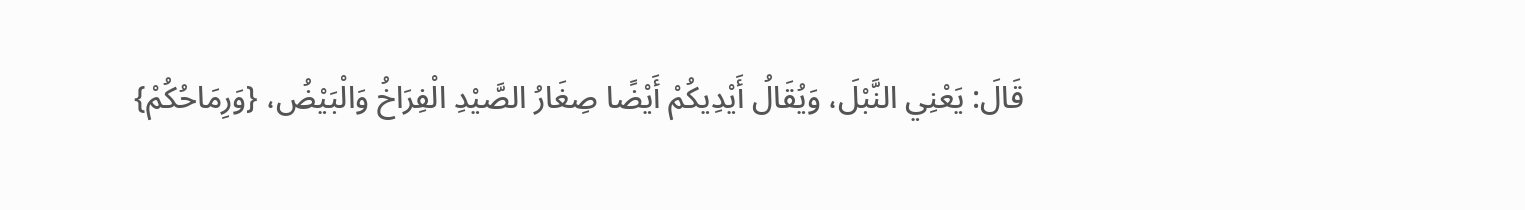قَالَ: يَعْنِي النَّبْلَ، وَيُقَالُ أَيْدِيكُمْ أَيْضًا صِغَارُ الصَّيْدِ الْفِرَاخُ وَالْبَيْضُ، {وَرِمَاحُكُمْ}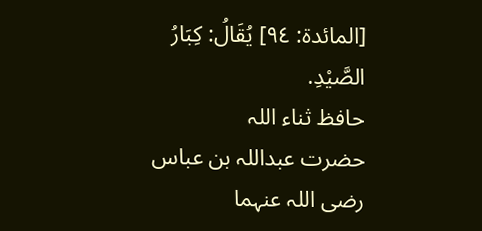[المائدة: ٩٤] يُقَالُ: كِبَارُ الصَّيْدِ.
حافظ ثناء اللہ
حضرت عبداللہ بن عباس رضی اللہ عنہما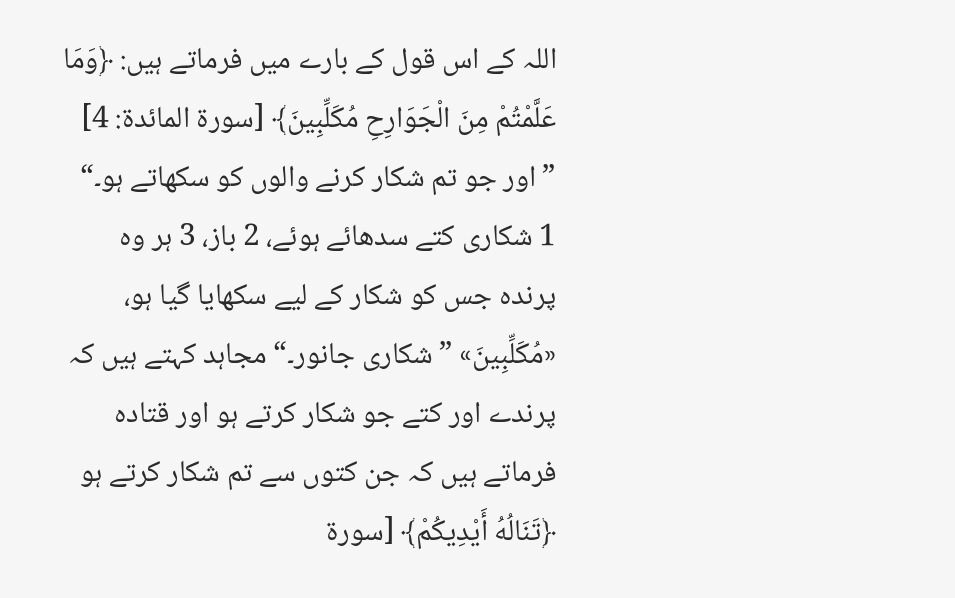اللہ کے اس قول کے بارے میں فرماتے ہیں: ﴿وَمَا عَلَّمْتُمْ مِنَ الْجَوَارِحِ مُكَلِّبِينَ﴾ [سورة المائدة: 4] ”اور جو تم شکار کرنے والوں کو سکھاتے ہو۔“ 1 شکاری کتے سدھائے ہوئے، 2 باز، 3 ہر وہ پرندہ جس کو شکار کے لیے سکھایا گیا ہو، «مُكَلِّبِينَ» ”شکاری جانور۔“ مجاہد کہتے ہیں کہ پرندے اور کتے جو شکار کرتے ہو اور قتادہ فرماتے ہیں کہ جن کتوں سے تم شکار کرتے ہو ﴿تَنَالُهُ أَيْدِيكُمْ﴾ [سورة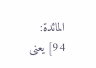المائدة: 94] یعنی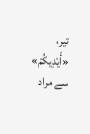تیر، «أَيْدِيكُمْ» سے مراد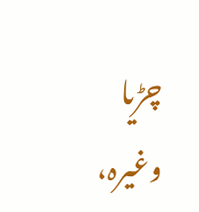چڑیا وغیرہ،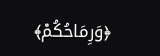﴿وَرِمَاحُكُمْ﴾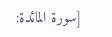[سورة المائدة: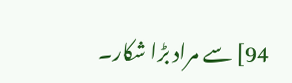94] سے مراد بڑا شکار۔